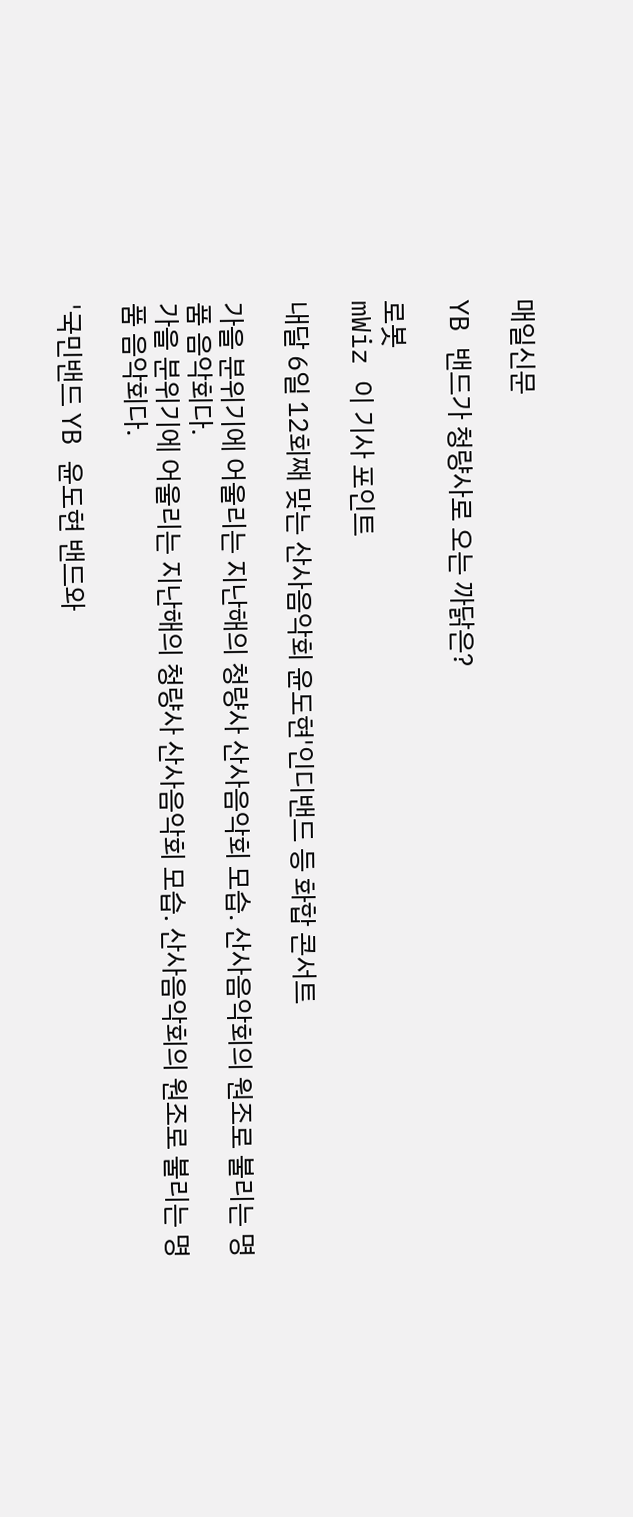매일신문

YB 밴드가 청량사로 오는 까닭은?

로봇
mWiz 이 기사 포인트

내달 6일 12회째 맞는 산사음악회 윤도현'인디밴드 등 화합 콘서트

가을 분위기에 어울리는 지난해의 청량사 산사음악회 모습. 산사음악회의 원조로 불리는 명품 음악회다.
가을 분위기에 어울리는 지난해의 청량사 산사음악회 모습. 산사음악회의 원조로 불리는 명품 음악회다.

'국민밴드 YB 윤도현 밴드와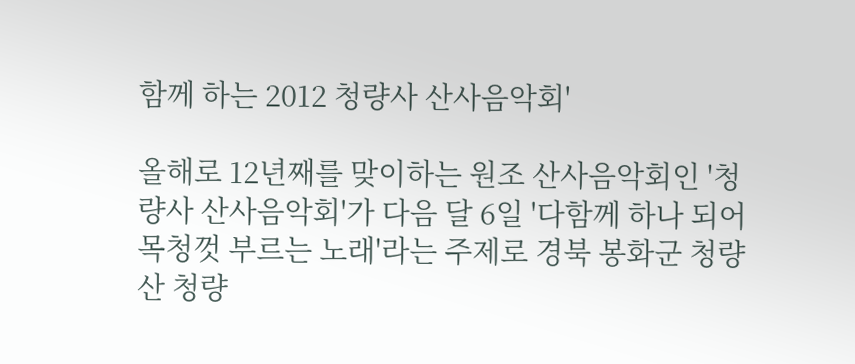함께 하는 2012 청량사 산사음악회'

올해로 12년째를 맞이하는 원조 산사음악회인 '청량사 산사음악회'가 다음 달 6일 '다함께 하나 되어 목청껏 부르는 노래'라는 주제로 경북 봉화군 청량산 청량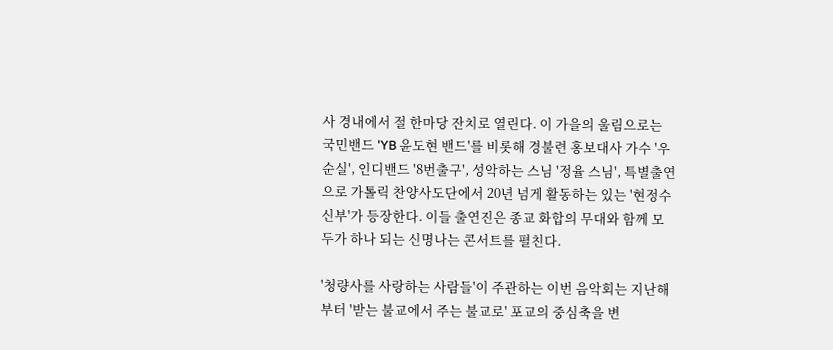사 경내에서 절 한마당 잔치로 열린다. 이 가을의 울림으로는 국민밴드 'YB 윤도현 밴드'를 비롯해 경불련 홍보대사 가수 '우순실', 인디밴드 '8번출구', 성악하는 스님 '정율 스님', 특별출연으로 가톨릭 찬양사도단에서 20년 넘게 활동하는 있는 '현정수 신부'가 등장한다. 이들 출연진은 종교 화합의 무대와 함께 모두가 하나 되는 신명나는 콘서트를 펼친다.

'청량사를 사랑하는 사람들'이 주관하는 이번 음악회는 지난해부터 '받는 불교에서 주는 불교로' 포교의 중심축을 변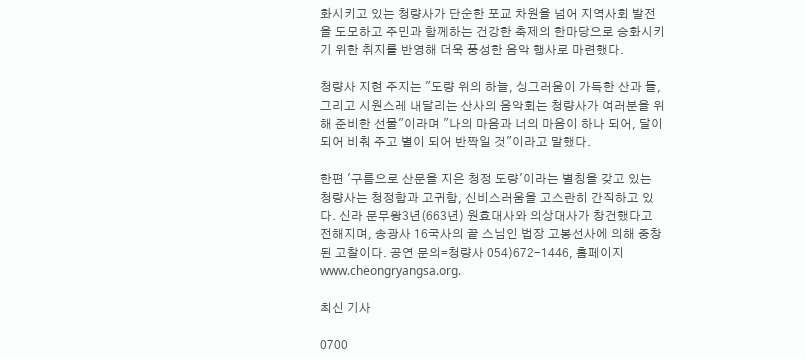화시키고 있는 청량사가 단순한 포교 차원을 넘어 지역사회 발전을 도모하고 주민과 함께하는 건강한 축제의 한마당으로 승화시키기 위한 취지를 반영해 더욱 풍성한 음악 행사로 마련했다.

청량사 지현 주지는 "도량 위의 하늘, 싱그러움이 가득한 산과 들, 그리고 시원스레 내달리는 산사의 음악회는 청량사가 여러분을 위해 준비한 선물"이라며 "나의 마음과 너의 마음이 하나 되어, 달이 되어 비춰 주고 별이 되어 반짝일 것"이라고 말했다.

한편 '구름으로 산문을 지은 청정 도량'이라는 별칭을 갖고 있는 청량사는 청정함과 고귀함, 신비스러움을 고스란히 간직하고 있다. 신라 문무왕3년(663년) 원효대사와 의상대사가 창건했다고 전해지며, 송광사 16국사의 끝 스님인 법장 고봉선사에 의해 중창된 고찰이다. 공연 문의=청량사 054)672-1446, 홈페이지www.cheongryangsa.org.

최신 기사

0700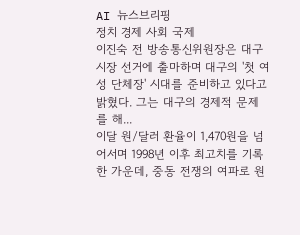AI 뉴스브리핑
정치 경제 사회 국제
이진숙 전 방송통신위원장은 대구시장 선거에 출마하며 대구의 '첫 여성 단체장' 시대를 준비하고 있다고 밝혔다. 그는 대구의 경제적 문제를 해...
이달 원/달러 환율이 1,470원을 넘어서며 1998년 이후 최고치를 기록한 가운데, 중동 전쟁의 여파로 원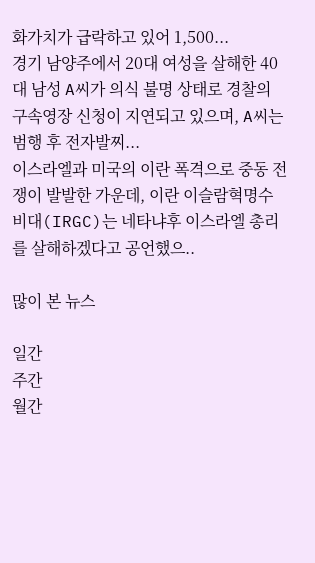화가치가 급락하고 있어 1,500...
경기 남양주에서 20대 여성을 살해한 40대 남성 A씨가 의식 불명 상태로 경찰의 구속영장 신청이 지연되고 있으며, A씨는 범행 후 전자발찌...
이스라엘과 미국의 이란 폭격으로 중동 전쟁이 발발한 가운데, 이란 이슬람혁명수비대(IRGC)는 네타냐후 이스라엘 총리를 살해하겠다고 공언했으..

많이 본 뉴스

일간
주간
월간